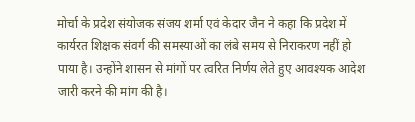मोर्चा के प्रदेश संयोजक संजय शर्मा एवं केदार जैन ने कहा कि प्रदेश में कार्यरत शिक्षक संवर्ग की समस्याओं का लंबे समय से निराकरण नहीं हो पाया है। उन्होंने शासन से मांगों पर त्वरित निर्णय लेते हुए आवश्यक आदेश जारी करने की मांग की है।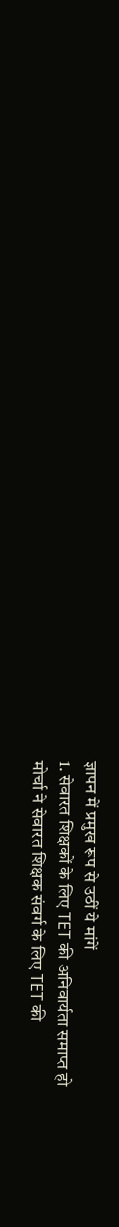ज्ञापन में प्रमुख रूप से उठीं ये मांगें
1. सेवारत शिक्षकों के लिए TET की अनिवार्यता समाप्त हो
मोर्चा ने सेवारत शिक्षक संवर्ग के लिए TET की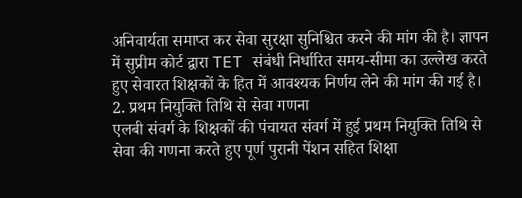अनिवार्यता समाप्त कर सेवा सुरक्षा सुनिश्चित करने की मांग की है। ज्ञापन में सुप्रीम कोर्ट द्वारा TET संबंधी निर्धारित समय-सीमा का उल्लेख करते हुए सेवारत शिक्षकों के हित में आवश्यक निर्णय लेने की मांग की गई है।
2. प्रथम नियुक्ति तिथि से सेवा गणना
एलबी संवर्ग के शिक्षकों की पंचायत संवर्ग में हुई प्रथम नियुक्ति तिथि से सेवा की गणना करते हुए पूर्ण पुरानी पेंशन सहित शिक्षा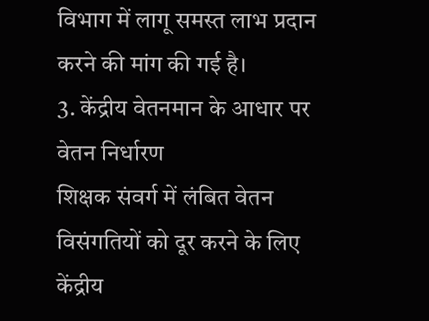विभाग में लागू समस्त लाभ प्रदान करने की मांग की गई है।
3. केंद्रीय वेतनमान के आधार पर वेतन निर्धारण
शिक्षक संवर्ग में लंबित वेतन विसंगतियों को दूर करने के लिए केंद्रीय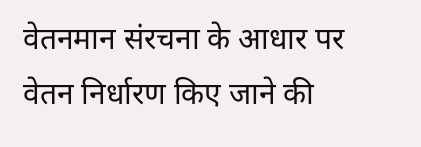वेतनमान संरचना के आधार पर वेतन निर्धारण किए जाने की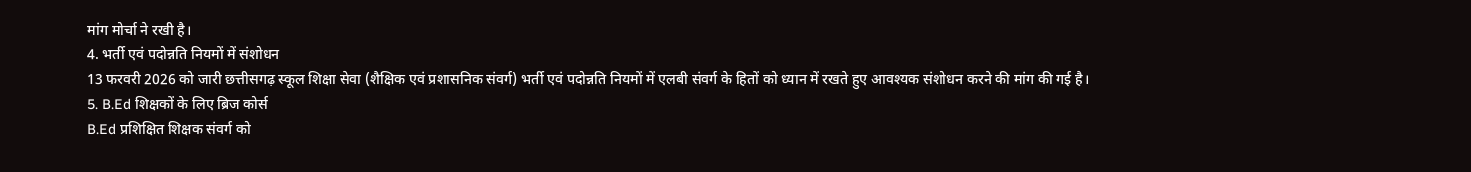मांग मोर्चा ने रखी है।
4. भर्ती एवं पदोन्नति नियमों में संशोधन
13 फरवरी 2026 को जारी छत्तीसगढ़ स्कूल शिक्षा सेवा (शैक्षिक एवं प्रशासनिक संवर्ग) भर्ती एवं पदोन्नति नियमों में एलबी संवर्ग के हितों को ध्यान में रखते हुए आवश्यक संशोधन करने की मांग की गई है।
5. B.Ed शिक्षकों के लिए ब्रिज कोर्स
B.Ed प्रशिक्षित शिक्षक संवर्ग को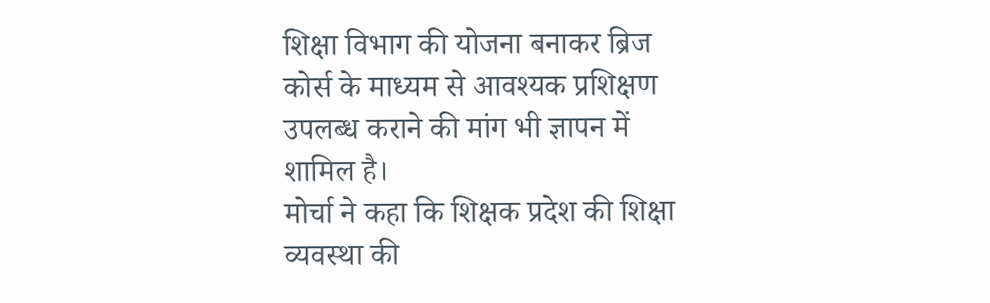शिक्षा विभाग की योजना बनाकर ब्रिज कोर्स के माध्यम से आवश्यक प्रशिक्षण उपलब्ध कराने की मांग भी ज्ञापन में शामिल है।
मोर्चा ने कहा कि शिक्षक प्रदेश की शिक्षा व्यवस्था की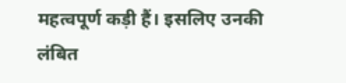महत्वपूर्ण कड़ी हैं। इसलिए उनकी लंबित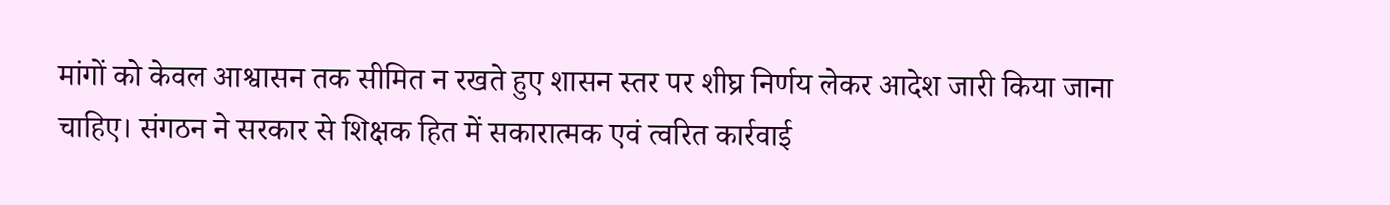मांगों को केवल आश्वासन तक सीमित न रखते हुए शासन स्तर पर शीघ्र निर्णय लेकर आदेश जारी किया जाना चाहिए। संगठन ने सरकार से शिक्षक हित में सकारात्मक एवं त्वरित कार्रवाई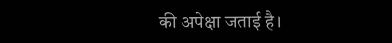की अपेक्षा जताई है।